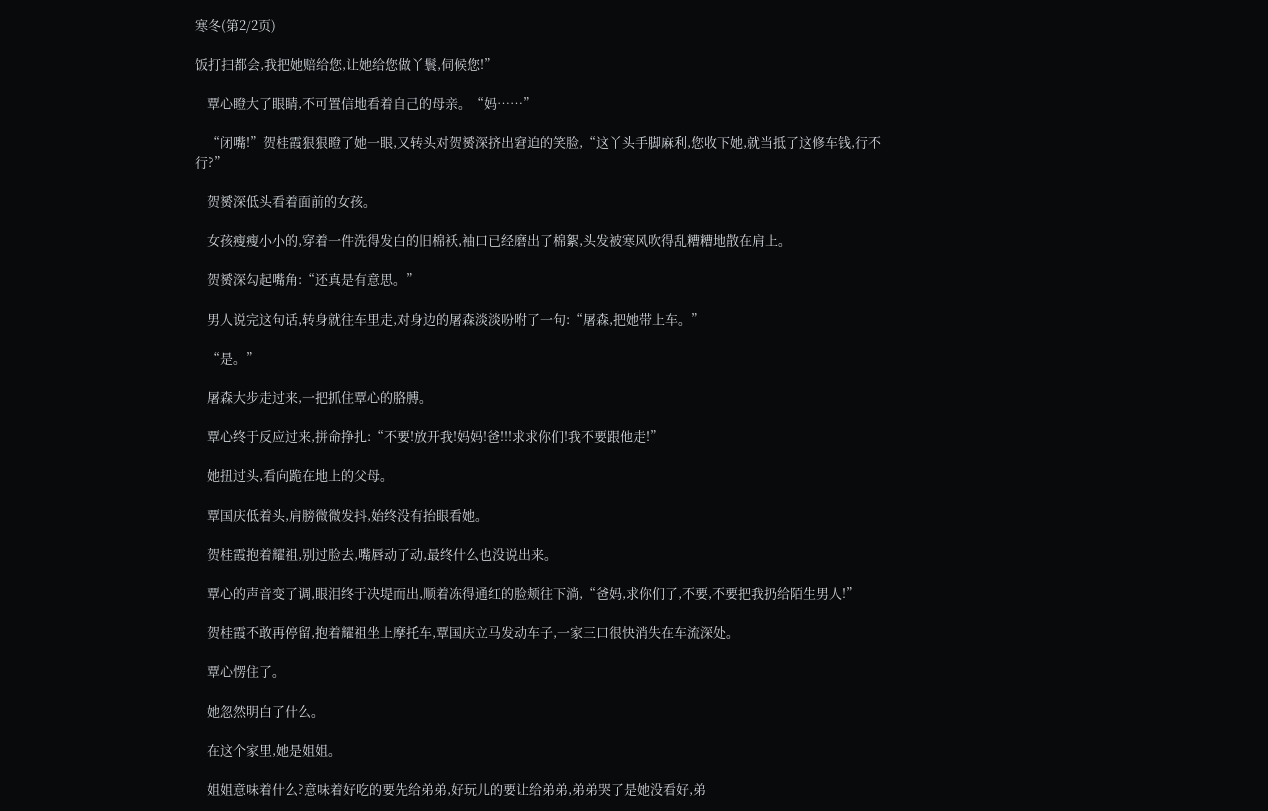寒冬(第2/2页)

饭打扫都会,我把她赔给您,让她给您做丫鬟,伺候您!”

    覃心瞪大了眼睛,不可置信地看着自己的母亲。“妈……”

    “闭嘴!”贺桂霞狠狠瞪了她一眼,又转头对贺赟深挤出窘迫的笑脸,“这丫头手脚麻利,您收下她,就当抵了这修车钱,行不行?”

    贺赟深低头看着面前的女孩。

    女孩瘦瘦小小的,穿着一件洗得发白的旧棉袄,袖口已经磨出了棉絮,头发被寒风吹得乱糟糟地散在肩上。

    贺赟深勾起嘴角:“还真是有意思。”

    男人说完这句话,转身就往车里走,对身边的屠森淡淡吩咐了一句:“屠森,把她带上车。”

    “是。”

    屠森大步走过来,一把抓住覃心的胳膊。

    覃心终于反应过来,拼命挣扎:“不要!放开我!妈妈!爸!!!求求你们!我不要跟他走!”

    她扭过头,看向跪在地上的父母。

    覃国庆低着头,肩膀微微发抖,始终没有抬眼看她。

    贺桂霞抱着耀祖,别过脸去,嘴唇动了动,最终什么也没说出来。

    覃心的声音变了调,眼泪终于决堤而出,顺着冻得通红的脸颊往下淌,“爸妈,求你们了,不要,不要把我扔给陌生男人!”

    贺桂霞不敢再停留,抱着耀祖坐上摩托车,覃国庆立马发动车子,一家三口很快消失在车流深处。

    覃心愣住了。

    她忽然明白了什么。

    在这个家里,她是姐姐。

    姐姐意味着什么?意味着好吃的要先给弟弟,好玩儿的要让给弟弟,弟弟哭了是她没看好,弟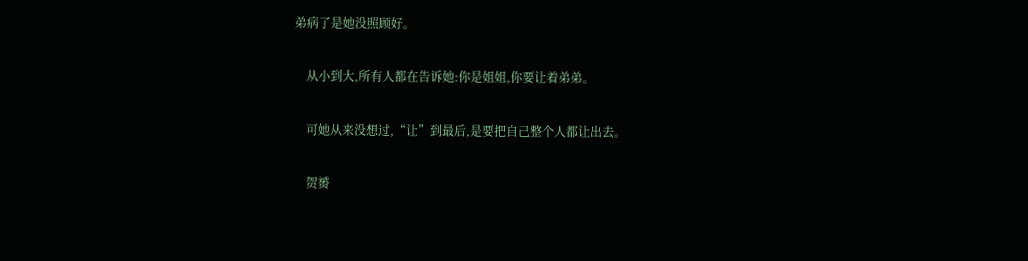弟病了是她没照顾好。

    从小到大,所有人都在告诉她:你是姐姐,你要让着弟弟。

    可她从来没想过,“让”到最后,是要把自己整个人都让出去。

    贺赟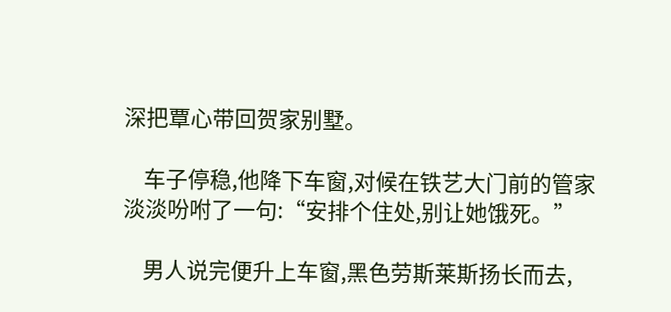深把覃心带回贺家别墅。

    车子停稳,他降下车窗,对候在铁艺大门前的管家淡淡吩咐了一句:“安排个住处,别让她饿死。”

    男人说完便升上车窗,黑色劳斯莱斯扬长而去,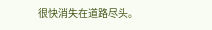很快消失在道路尽头。